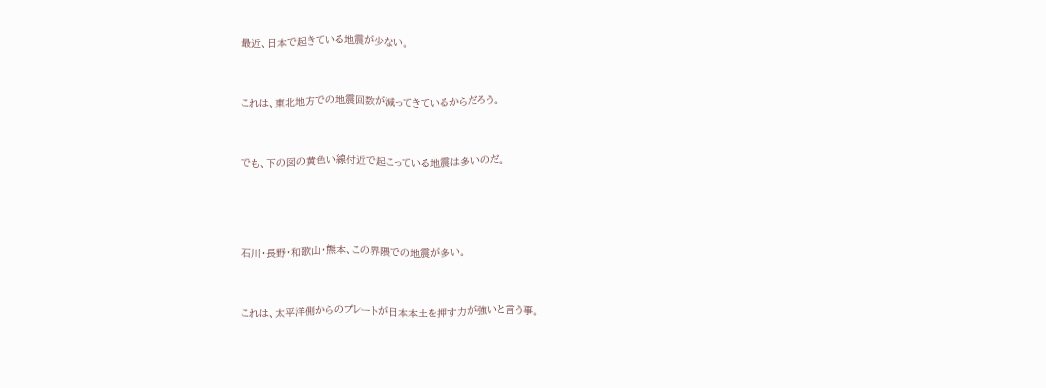最近、日本で起きている地震が少ない。



これは、東北地方での地震回数が減ってきているからだろう。



でも、下の図の黄色い線付近で起こっている地震は多いのだ。





石川・長野・和歌山・熊本、この界隈での地震が多い。



これは、太平洋側からのプレートが日本本土を押す力が強いと言う事。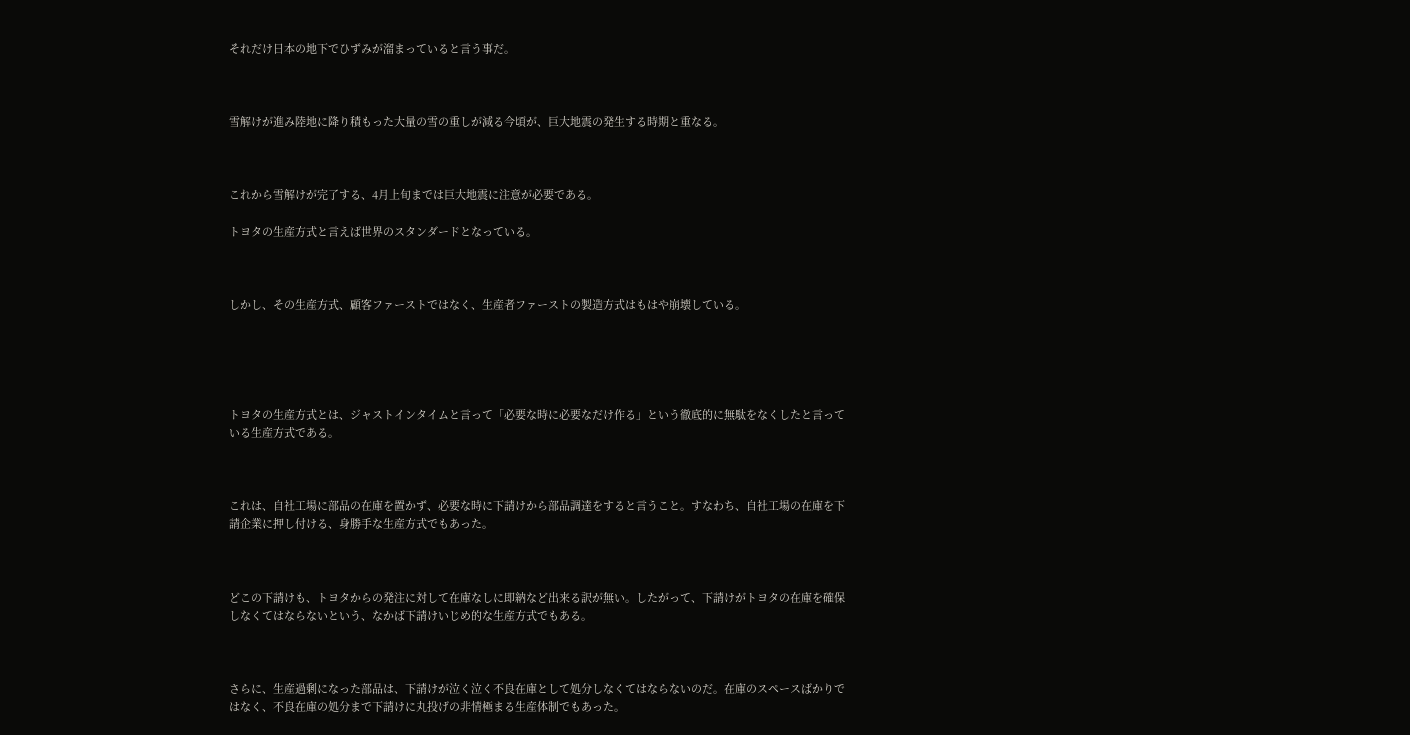それだけ日本の地下でひずみが溜まっていると言う事だ。



雪解けが進み陸地に降り積もった大量の雪の重しが減る今頃が、巨大地震の発生する時期と重なる。



これから雪解けが完了する、4月上旬までは巨大地震に注意が必要である。

トヨタの生産方式と言えば世界のスタンダードとなっている。



しかし、その生産方式、顧客ファーストではなく、生産者ファーストの製造方式はもはや崩壊している。





トヨタの生産方式とは、ジャストインタイムと言って「必要な時に必要なだけ作る」という徹底的に無駄をなくしたと言っている生産方式である。



これは、自社工場に部品の在庫を置かず、必要な時に下請けから部品調達をすると言うこと。すなわち、自社工場の在庫を下請企業に押し付ける、身勝手な生産方式でもあった。



どこの下請けも、トヨタからの発注に対して在庫なしに即納など出来る訳が無い。したがって、下請けがトヨタの在庫を確保しなくてはならないという、なかば下請けいじめ的な生産方式でもある。



さらに、生産過剰になった部品は、下請けが泣く泣く不良在庫として処分しなくてはならないのだ。在庫のスペースばかりではなく、不良在庫の処分まで下請けに丸投げの非情極まる生産体制でもあった。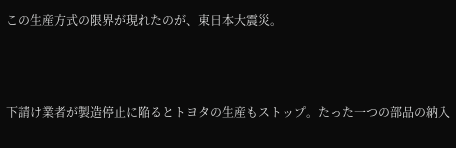この生産方式の限界が現れたのが、東日本大震災。



下請け業者が製造停止に陥るとトヨタの生産もストップ。たった一つの部品の納入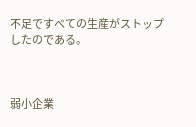不足ですべての生産がストップしたのである。



弱小企業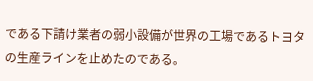である下請け業者の弱小設備が世界の工場であるトヨタの生産ラインを止めたのである。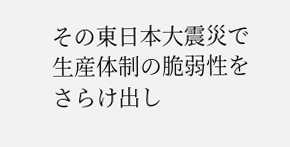その東日本大震災で生産体制の脆弱性をさらけ出し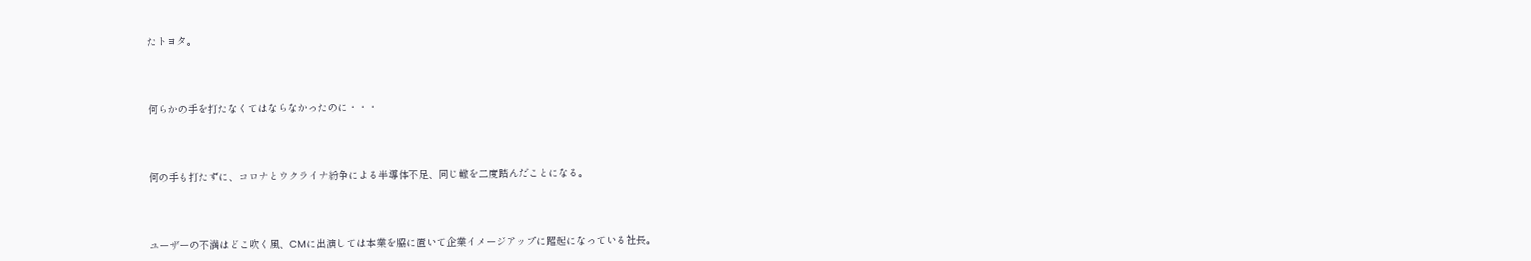たトヨタ。



何らかの手を打たなくてはならなかったのに・・・



何の手も打たずに、コロナとウクライナ紛争による半導体不足、同じ轍を二度踏んだことになる。



ユーザーの不満はどこ吹く風、CMに出演しては本業を脇に置いて企業イメージアップに躍起になっている社長。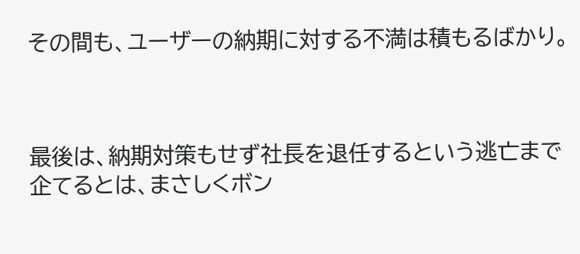その間も、ユーザーの納期に対する不満は積もるばかり。



最後は、納期対策もせず社長を退任するという逃亡まで企てるとは、まさしくボン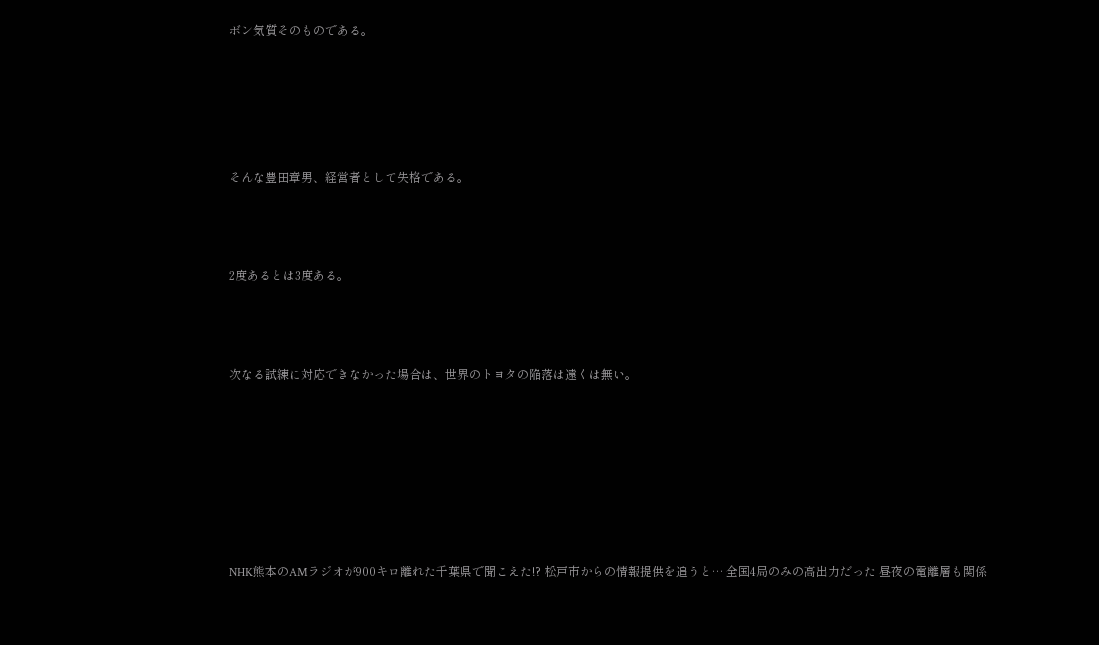ボン気質そのものである。





そんな豊田章男、経営者として失格である。



2度あるとは3度ある。



次なる試練に対応できなかった場合は、世界のトヨタの陥落は遠くは無い。







NHK熊本のAMラジオが900キロ離れた千葉県で聞こえた!? 松戸市からの情報提供を追うと… 全国4局のみの高出力だった 昼夜の電離層も関係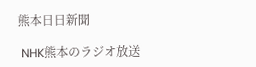熊本日日新聞

 NHK熊本のラジオ放送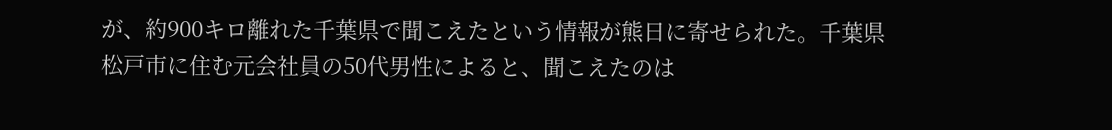が、約900キロ離れた千葉県で聞こえたという情報が熊日に寄せられた。千葉県松戸市に住む元会社員の50代男性によると、聞こえたのは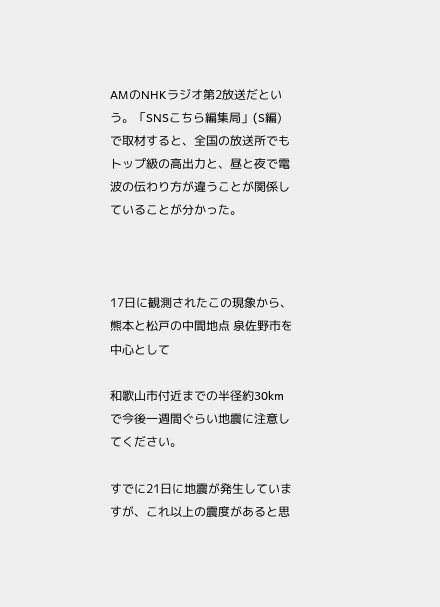AMのNHKラジオ第2放送だという。「SNSこちら編集局」(S編)で取材すると、全国の放送所でもトップ級の高出力と、昼と夜で電波の伝わり方が違うことが関係していることが分かった。



17日に観測されたこの現象から、熊本と松戸の中間地点 泉佐野市を中心として

和歌山市付近までの半径約30kmで今後一週間ぐらい地震に注意してください。

すでに21日に地震が発生していますが、これ以上の震度があると思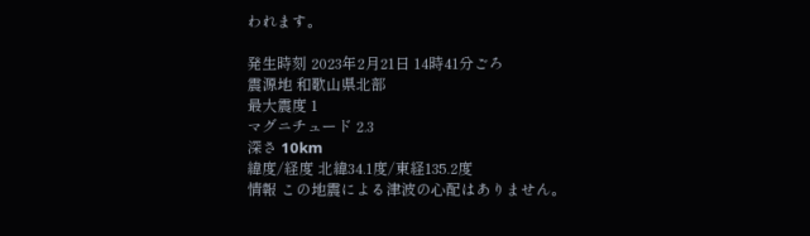われます。

発生時刻 2023年2月21日 14時41分ごろ
震源地 和歌山県北部
最大震度 1
マグニチュード 2.3
深さ 10km
緯度/経度 北緯34.1度/東経135.2度
情報 この地震による津波の心配はありません。